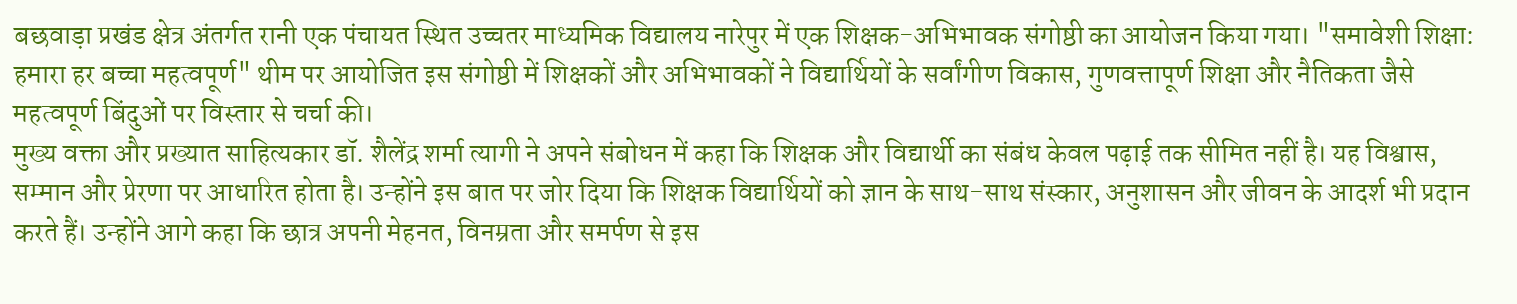बछवाड़ा प्रखंड क्षेत्र अंतर्गत रानी एक पंचायत स्थित उच्चतर माध्यमिक विद्यालय नारेपुर में एक शिक्षक-अभिभावक संगोष्ठी का आयोजन किया गया। "समावेशी शिक्षा: हमारा हर बच्चा महत्वपूर्ण" थीम पर आयोजित इस संगोष्ठी में शिक्षकों और अभिभावकों ने विद्यार्थियों के सर्वांगीण विकास, गुणवत्तापूर्ण शिक्षा और नैतिकता जैसे महत्वपूर्ण बिंदुओं पर विस्तार से चर्चा की।
मुख्य वक्ता और प्रख्यात साहित्यकार डॉ. शैलेंद्र शर्मा त्यागी ने अपने संबोधन में कहा कि शिक्षक और विद्यार्थी का संबंध केवल पढ़ाई तक सीमित नहीं है। यह विश्वास, सम्मान और प्रेरणा पर आधारित होता है। उन्होंने इस बात पर जोर दिया कि शिक्षक विद्यार्थियों को ज्ञान के साथ-साथ संस्कार, अनुशासन और जीवन के आदर्श भी प्रदान करते हैं। उन्होंने आगे कहा कि छात्र अपनी मेहनत, विनम्रता और समर्पण से इस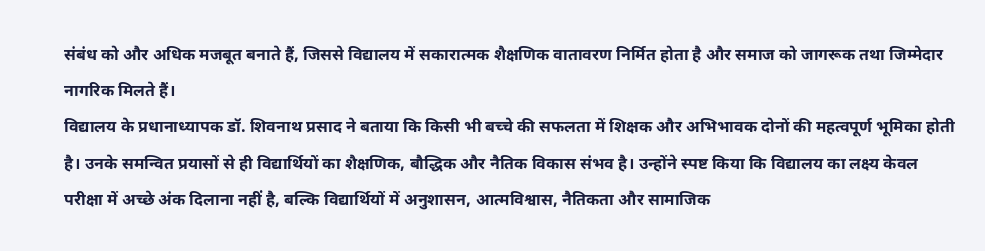संबंध को और अधिक मजबूत बनाते हैं, जिससे विद्यालय में सकारात्मक शैक्षणिक वातावरण निर्मित होता है और समाज को जागरूक तथा जिम्मेदार नागरिक मिलते हैं।
विद्यालय के प्रधानाध्यापक डॉ. शिवनाथ प्रसाद ने बताया कि किसी भी बच्चे की सफलता में शिक्षक और अभिभावक दोनों की महत्वपूर्ण भूमिका होती है। उनके समन्वित प्रयासों से ही विद्यार्थियों का शैक्षणिक, बौद्धिक और नैतिक विकास संभव है। उन्होंने स्पष्ट किया कि विद्यालय का लक्ष्य केवल परीक्षा में अच्छे अंक दिलाना नहीं है, बल्कि विद्यार्थियों में अनुशासन, आत्मविश्वास, नैतिकता और सामाजिक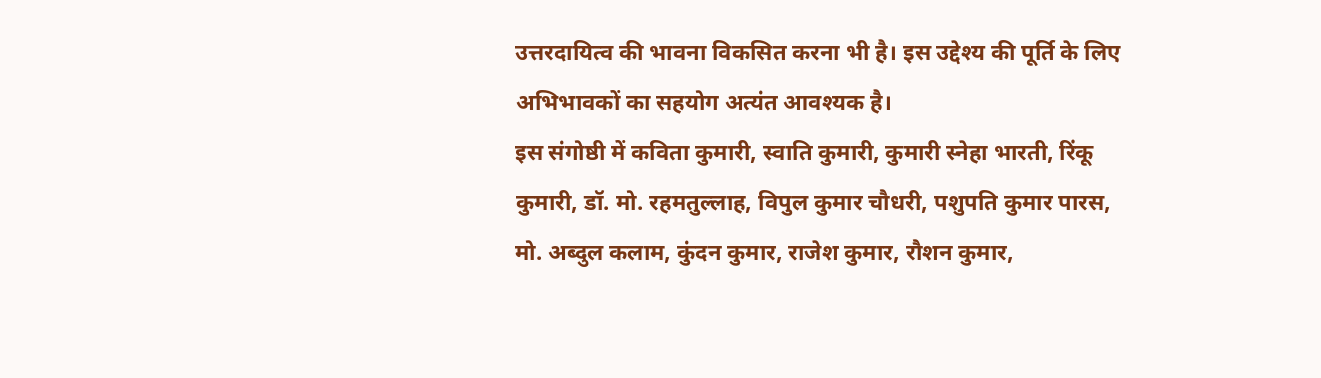उत्तरदायित्व की भावना विकसित करना भी है। इस उद्देश्य की पूर्ति के लिए अभिभावकों का सहयोग अत्यंत आवश्यक है।
इस संगोष्ठी में कविता कुमारी, स्वाति कुमारी, कुमारी स्नेहा भारती, रिंकू कुमारी, डॉ. मो. रहमतुल्लाह, विपुल कुमार चौधरी, पशुपति कुमार पारस, मो. अब्दुल कलाम, कुंदन कुमार, राजेश कुमार, रौशन कुमार,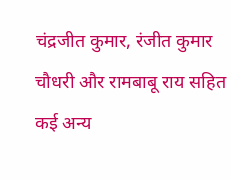चंद्रजीत कुमार, रंजीत कुमार चौधरी और रामबाबू राय सहित कई अन्य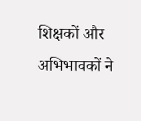शिक्षकों और अभिभावकों ने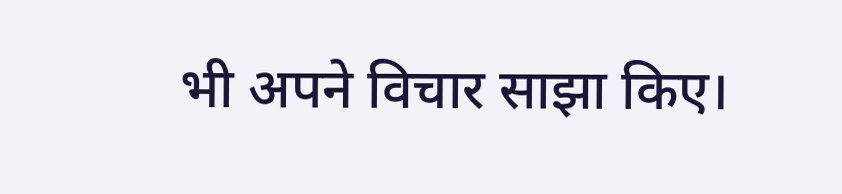भी अपने विचार साझा किए।